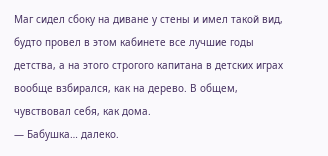Маг сидел сбоку на диване у стены и имел такой вид, будто провел в этом кабинете все лучшие годы детства, а на этого строгого капитана в детских играх вообще взбирался, как на дерево. В общем, чувствовал себя, как дома.
— Бабушка… далеко.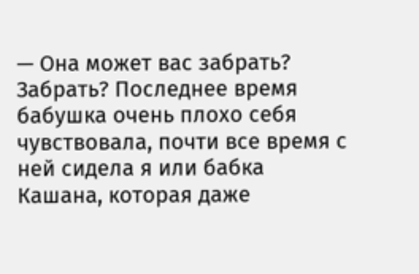— Она может вас забрать?
Забрать? Последнее время бабушка очень плохо себя чувствовала, почти все время с ней сидела я или бабка Кашана, которая даже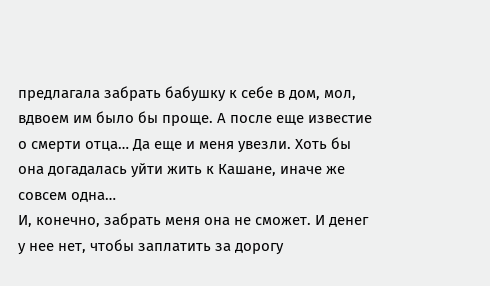предлагала забрать бабушку к себе в дом, мол, вдвоем им было бы проще. А после еще известие о смерти отца… Да еще и меня увезли. Хоть бы она догадалась уйти жить к Кашане, иначе же совсем одна…
И, конечно, забрать меня она не сможет. И денег у нее нет, чтобы заплатить за дорогу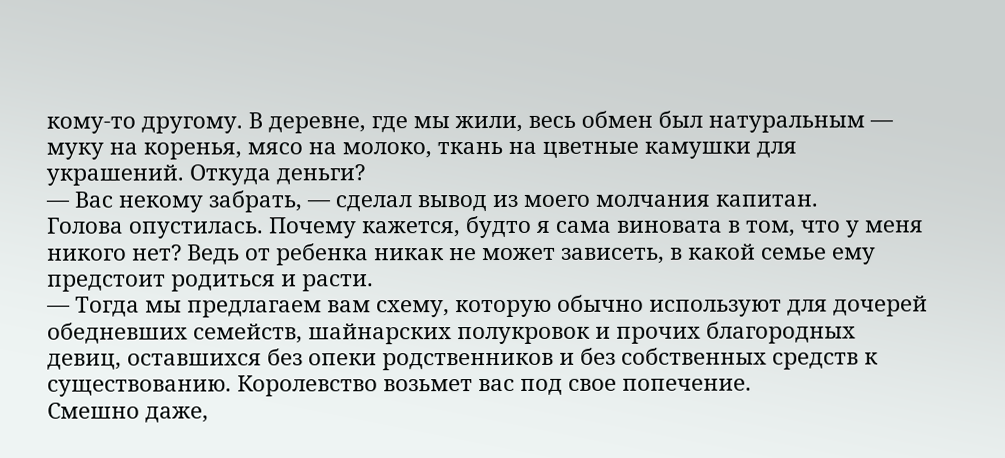кому-то другому. В деревне, где мы жили, весь обмен был натуральным — муку на коренья, мясо на молоко, ткань на цветные камушки для украшений. Откуда деньги?
— Вас некому забрать, — сделал вывод из моего молчания капитан.
Голова опустилась. Почему кажется, будто я сама виновата в том, что у меня никого нет? Ведь от ребенка никак не может зависеть, в какой семье ему предстоит родиться и расти.
— Тогда мы предлагаем вам схему, которую обычно используют для дочерей обедневших семейств, шайнарских полукровок и прочих благородных девиц, оставшихся без опеки родственников и без собственных средств к существованию. Королевство возьмет вас под свое попечение.
Смешно даже,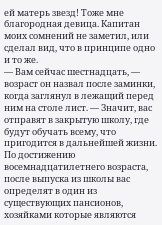ей матерь звезд! Тоже мне благородная девица. Капитан моих сомнений не заметил, или сделал вид, что в принципе одно и то же.
— Вам сейчас шестнадцать, — возраст он назвал после заминки, когда заглянул в лежащий перед ним на столе лист. — Значит, вас отправят в закрытую школу, где будут обучать всему, что пригодится в дальнейшей жизни. По достижению восемнадцатилетнего возраста, после выпуска из школы вас определят в один из существующих пансионов, хозяйками которые являются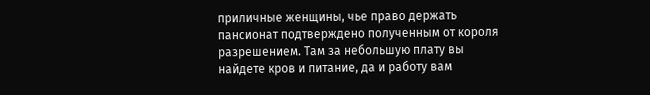приличные женщины, чье право держать пансионат подтверждено полученным от короля разрешением. Там за небольшую плату вы найдете кров и питание, да и работу вам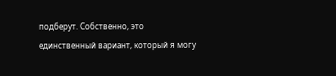подберут. Собственно, это единственный вариант, который я могу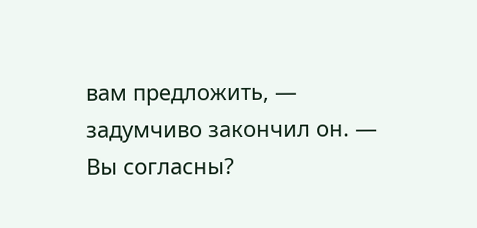вам предложить, — задумчиво закончил он. — Вы согласны?